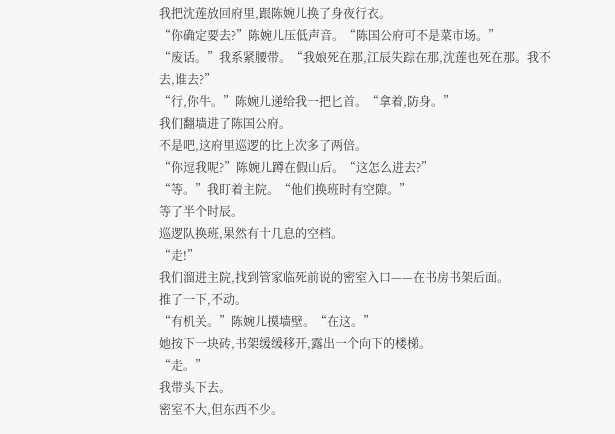我把沈莲放回府里,跟陈婉儿换了身夜行衣。
“你确定要去?”陈婉儿压低声音。“陈国公府可不是菜市场。”
“废话。”我系紧腰带。“我娘死在那,江辰失踪在那,沈莲也死在那。我不去,谁去?”
“行,你牛。”陈婉儿递给我一把匕首。“拿着,防身。”
我们翻墙进了陈国公府。
不是吧,这府里巡逻的比上次多了两倍。
“你逗我呢?”陈婉儿蹲在假山后。“这怎么进去?”
“等。”我盯着主院。“他们换班时有空隙。”
等了半个时辰。
巡逻队换班,果然有十几息的空档。
“走!”
我们溜进主院,找到管家临死前说的密室入口——在书房书架后面。
推了一下,不动。
“有机关。”陈婉儿摸墙壁。“在这。”
她按下一块砖,书架缓缓移开,露出一个向下的楼梯。
“走。”
我带头下去。
密室不大,但东西不少。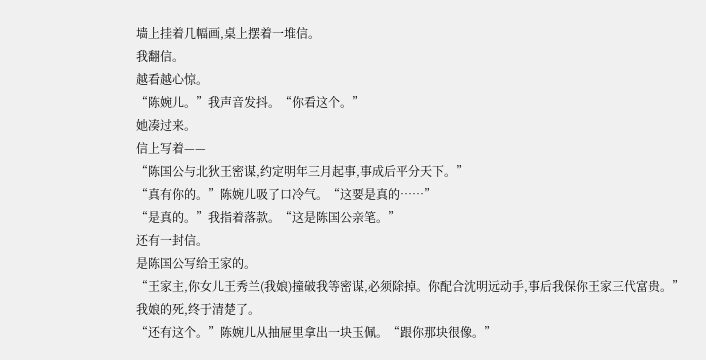墙上挂着几幅画,桌上摆着一堆信。
我翻信。
越看越心惊。
“陈婉儿。”我声音发抖。“你看这个。”
她凑过来。
信上写着——
“陈国公与北狄王密谋,约定明年三月起事,事成后平分天下。”
“真有你的。”陈婉儿吸了口冷气。“这要是真的……”
“是真的。”我指着落款。“这是陈国公亲笔。”
还有一封信。
是陈国公写给王家的。
“王家主,你女儿王秀兰(我娘)撞破我等密谋,必须除掉。你配合沈明远动手,事后我保你王家三代富贵。”
我娘的死,终于清楚了。
“还有这个。”陈婉儿从抽屉里拿出一块玉佩。“跟你那块很像。”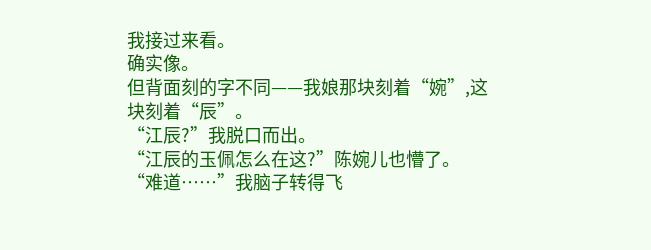我接过来看。
确实像。
但背面刻的字不同——我娘那块刻着“婉”,这块刻着“辰”。
“江辰?”我脱口而出。
“江辰的玉佩怎么在这?”陈婉儿也懵了。
“难道……”我脑子转得飞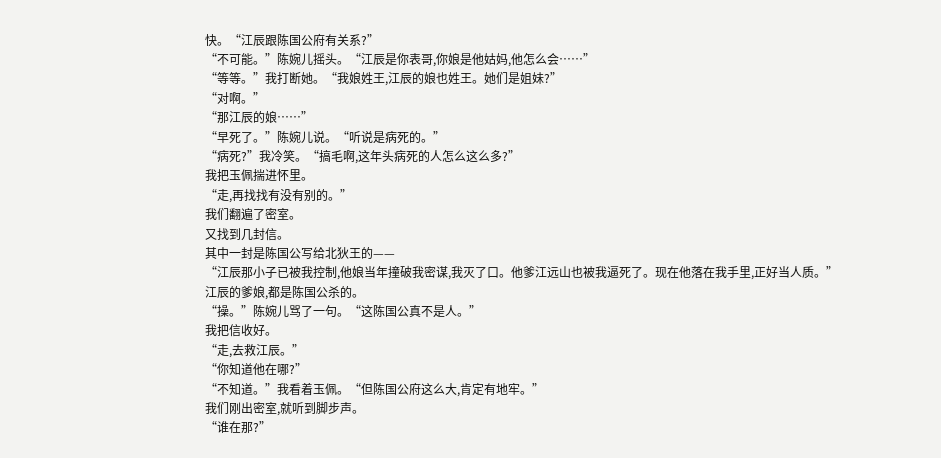快。“江辰跟陈国公府有关系?”
“不可能。”陈婉儿摇头。“江辰是你表哥,你娘是他姑妈,他怎么会……”
“等等。”我打断她。“我娘姓王,江辰的娘也姓王。她们是姐妹?”
“对啊。”
“那江辰的娘……”
“早死了。”陈婉儿说。“听说是病死的。”
“病死?”我冷笑。“搞毛啊,这年头病死的人怎么这么多?”
我把玉佩揣进怀里。
“走,再找找有没有别的。”
我们翻遍了密室。
又找到几封信。
其中一封是陈国公写给北狄王的——
“江辰那小子已被我控制,他娘当年撞破我密谋,我灭了口。他爹江远山也被我逼死了。现在他落在我手里,正好当人质。”
江辰的爹娘,都是陈国公杀的。
“操。”陈婉儿骂了一句。“这陈国公真不是人。”
我把信收好。
“走,去救江辰。”
“你知道他在哪?”
“不知道。”我看着玉佩。“但陈国公府这么大,肯定有地牢。”
我们刚出密室,就听到脚步声。
“谁在那?”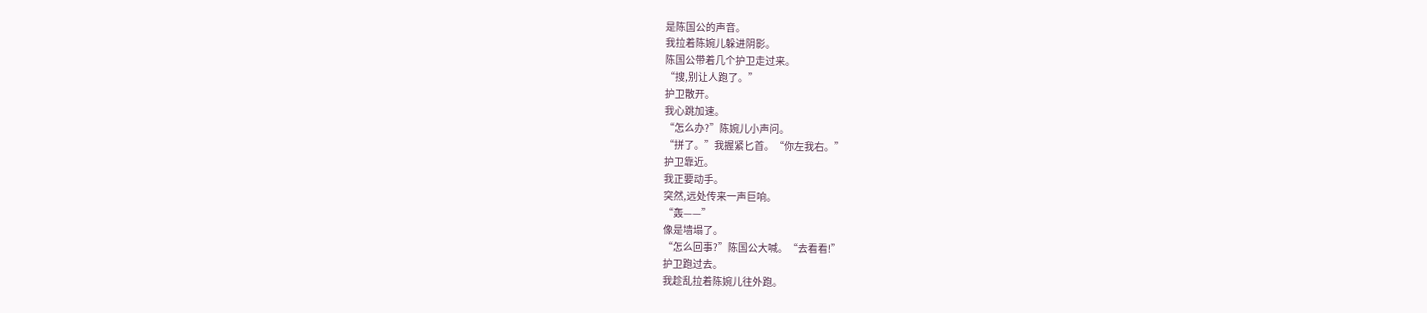是陈国公的声音。
我拉着陈婉儿躲进阴影。
陈国公带着几个护卫走过来。
“搜,别让人跑了。”
护卫散开。
我心跳加速。
“怎么办?”陈婉儿小声问。
“拼了。”我握紧匕首。“你左我右。”
护卫靠近。
我正要动手。
突然,远处传来一声巨响。
“轰——”
像是墙塌了。
“怎么回事?”陈国公大喊。“去看看!”
护卫跑过去。
我趁乱拉着陈婉儿往外跑。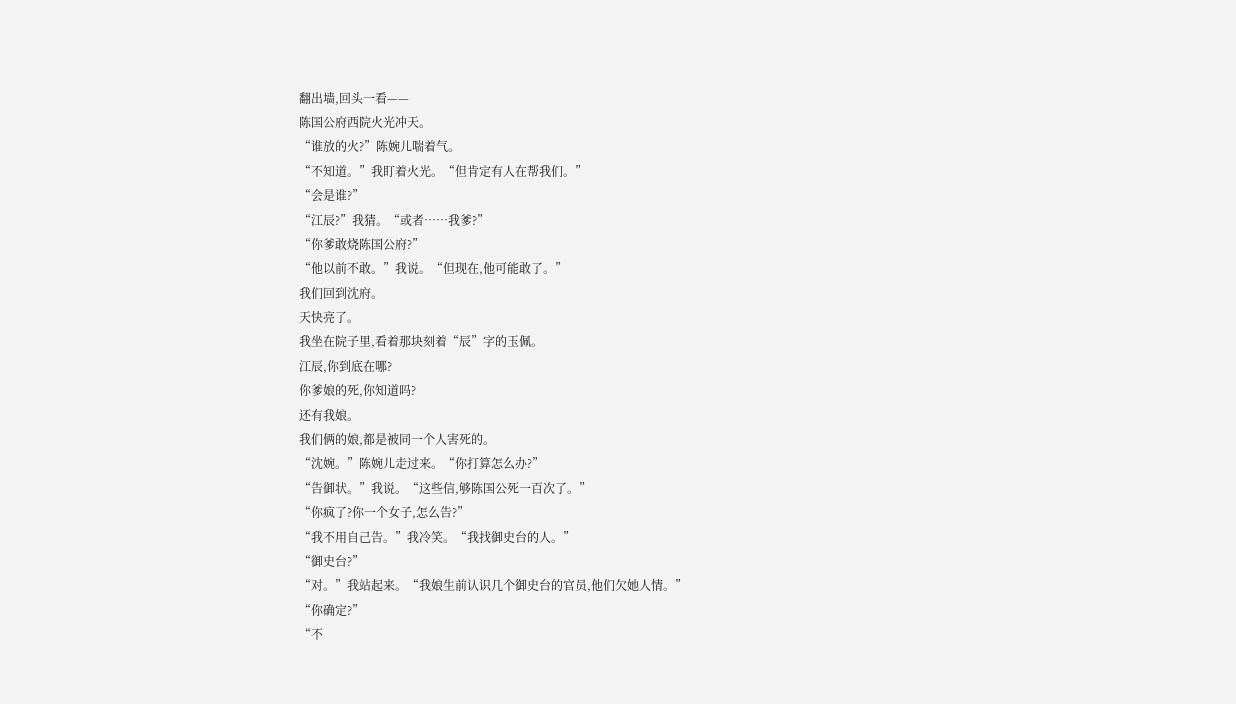翻出墙,回头一看——
陈国公府西院火光冲天。
“谁放的火?”陈婉儿喘着气。
“不知道。”我盯着火光。“但肯定有人在帮我们。”
“会是谁?”
“江辰?”我猜。“或者……我爹?”
“你爹敢烧陈国公府?”
“他以前不敢。”我说。“但现在,他可能敢了。”
我们回到沈府。
天快亮了。
我坐在院子里,看着那块刻着“辰”字的玉佩。
江辰,你到底在哪?
你爹娘的死,你知道吗?
还有我娘。
我们俩的娘,都是被同一个人害死的。
“沈婉。”陈婉儿走过来。“你打算怎么办?”
“告御状。”我说。“这些信,够陈国公死一百次了。”
“你疯了?你一个女子,怎么告?”
“我不用自己告。”我冷笑。“我找御史台的人。”
“御史台?”
“对。”我站起来。“我娘生前认识几个御史台的官员,他们欠她人情。”
“你确定?”
“不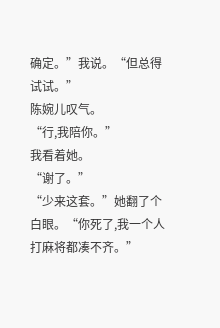确定。”我说。“但总得试试。”
陈婉儿叹气。
“行,我陪你。”
我看着她。
“谢了。”
“少来这套。”她翻了个白眼。“你死了,我一个人打麻将都凑不齐。”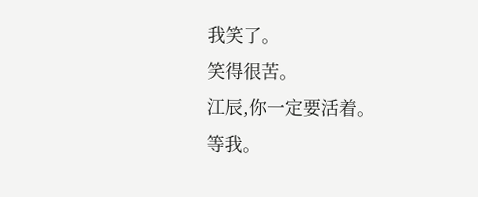我笑了。
笑得很苦。
江辰,你一定要活着。
等我。